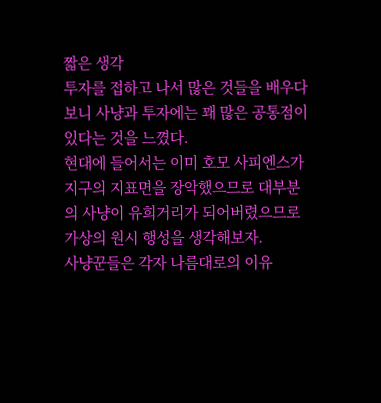짧은 생각
투자를 접하고 나서 많은 것들을 배우다보니 사냥과 투자에는 꽤 많은 공통점이 있다는 것을 느꼈다.
현대에 들어서는 이미 호모 사피엔스가 지구의 지표면을 장악했으므로 대부분의 사냥이 유희거리가 되어버렸으므로 가상의 원시 행성을 생각해보자.
사냥꾼들은 각자 나름대로의 이유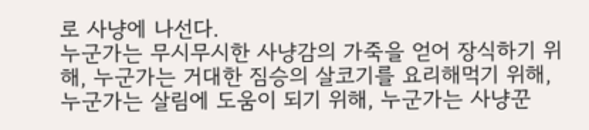로 사냥에 나선다.
누군가는 무시무시한 사냥감의 가죽을 얻어 장식하기 위해, 누군가는 거대한 짐승의 살코기를 요리해먹기 위해, 누군가는 살림에 도움이 되기 위해, 누군가는 사냥꾼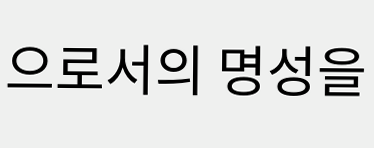으로서의 명성을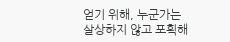얻기 위해, 누군가는 살상하지 않고 포획해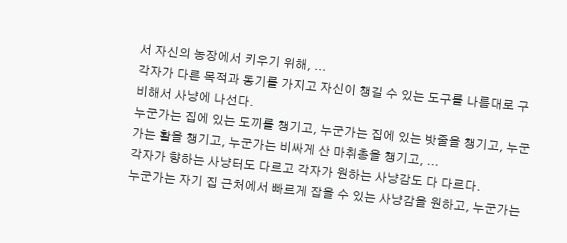서 자신의 농장에서 키우기 위해, ...
각자가 다른 목적과 동기를 가지고 자신이 챙길 수 있는 도구를 나름대로 구비해서 사냥에 나선다.
누군가는 집에 있는 도끼를 챙기고, 누군가는 집에 있는 밧줄을 챙기고, 누군가는 활을 챙기고, 누군가는 비싸게 산 마취총을 챙기고, ...
각자가 향하는 사냥터도 다르고 각자가 원하는 사냥감도 다 다르다.
누군가는 자기 집 근처에서 빠르게 잡을 수 있는 사냥감을 원하고, 누군가는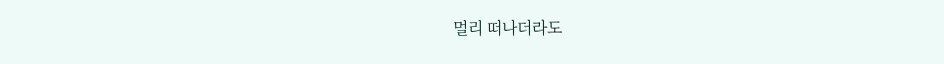멀리 떠나더라도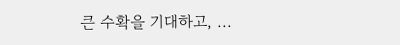큰 수확을 기대하고, ...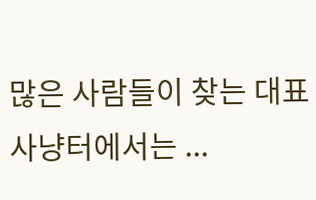많은 사람들이 찾는 대표 사냥터에서는 ...